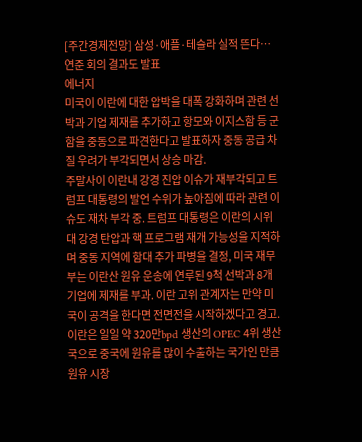[주간경제전망] 삼성·애플·테슬라 실적 뜬다… 연준 회의 결과도 발표
에너지
미국이 이란에 대한 압박을 대폭 강화하며 관련 선박과 기업 제재를 추가하고 항모와 이지스함 등 군함을 중동으로 파견한다고 발표하자 중동 공급 차질 우려가 부각되면서 상승 마감.
주말사이 이란내 강경 진압 이슈가 재부각되고 트럼프 대통령의 발언 수위가 높아짐에 따라 관련 이슈도 재차 부각 중. 트럼프 대통령은 이란의 시위대 강경 탄압과 핵 프로그램 재개 가능성을 지적하며 중동 지역에 함대 추가 파병을 결정, 미국 재무부는 이란산 원유 운송에 연루된 9척 선박과 8개 기업에 제재를 부과. 이란 고위 관계자는 만약 미국이 공격을 한다면 전면전을 시작하겠다고 경고. 이란은 일일 약 320만bpd 생산의 OPEC 4위 생산국으로 중국에 원유를 많이 수출하는 국가인 만큼 원유 시장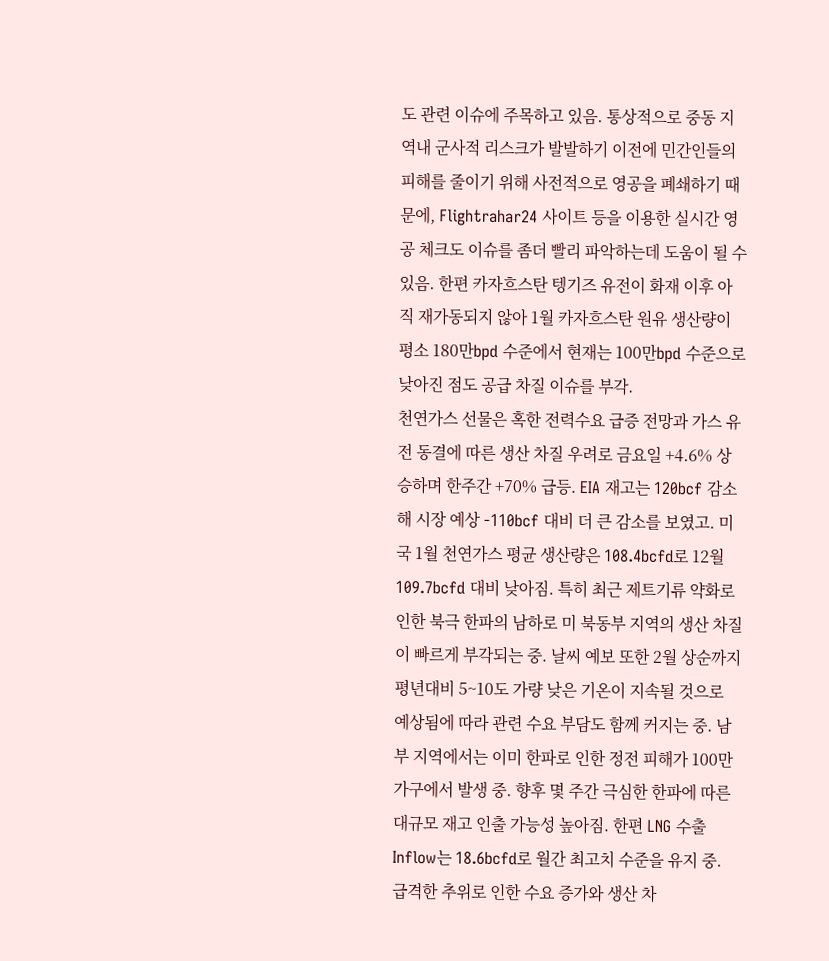도 관련 이슈에 주목하고 있음. 통상적으로 중동 지역내 군사적 리스크가 발발하기 이전에 민간인들의 피해를 줄이기 위해 사전적으로 영공을 폐쇄하기 때문에, Flightrahar24 사이트 등을 이용한 실시간 영공 체크도 이슈를 좀더 빨리 파악하는데 도움이 될 수 있음. 한편 카자흐스탄 텡기즈 유전이 화재 이후 아직 재가동되지 않아 1월 카자흐스탄 원유 생산량이 평소 180만bpd 수준에서 현재는 100만bpd 수준으로 낮아진 점도 공급 차질 이슈를 부각.
천연가스 선물은 혹한 전력수요 급증 전망과 가스 유전 동결에 따른 생산 차질 우려로 금요일 +4.6% 상승하며 한주간 +70% 급등. EIA 재고는 120bcf 감소해 시장 예상 -110bcf 대비 더 큰 감소를 보였고. 미국 1월 천연가스 평균 생산량은 108.4bcfd로 12월 109.7bcfd 대비 낮아짐. 특히 최근 제트기류 약화로 인한 북극 한파의 남하로 미 북동부 지역의 생산 차질이 빠르게 부각되는 중. 날씨 예보 또한 2월 상순까지 평년대비 5~10도 가량 낮은 기온이 지속될 것으로 예상됨에 따라 관련 수요 부담도 함께 커지는 중. 남부 지역에서는 이미 한파로 인한 정전 피해가 100만 가구에서 발생 중. 향후 몇 주간 극심한 한파에 따른 대규모 재고 인출 가능성 높아짐. 한편 LNG 수출 Inflow는 18.6bcfd로 월간 최고치 수준을 유지 중. 급격한 추위로 인한 수요 증가와 생산 차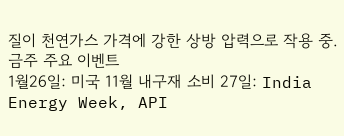질이 천연가스 가격에 강한 상방 압력으로 작용 중.
금주 주요 이벤트
1월26일: 미국 11월 내구재 소비 27일: India Energy Week, API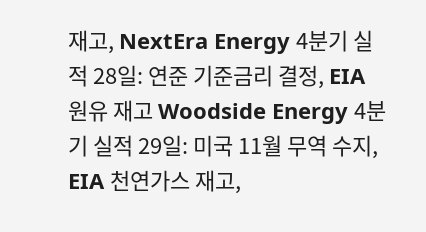재고, NextEra Energy 4분기 실적 28일: 연준 기준금리 결정, EIA 원유 재고 Woodside Energy 4분기 실적 29일: 미국 11월 무역 수지, EIA 천연가스 재고,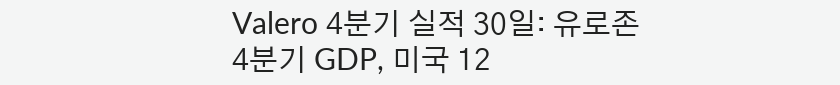Valero 4분기 실적 30일: 유로존 4분기 GDP, 미국 12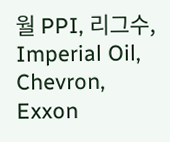월 PPI, 리그수, Imperial Oil, Chevron, Exxon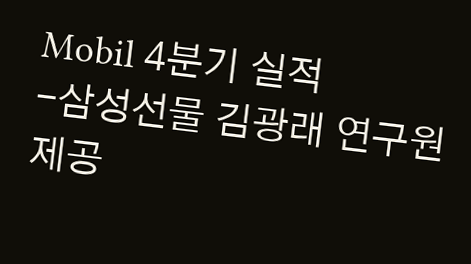Mobil 4분기 실적
-삼성선물 김광래 연구원 제공